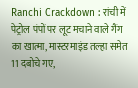Ranchi Crackdown : रांची में पेट्रोल पंपों पर लूट मचाने वाले गैंग का खात्मा, मास्टरमाइंड तल्हा समेत 11 दबोचे गए,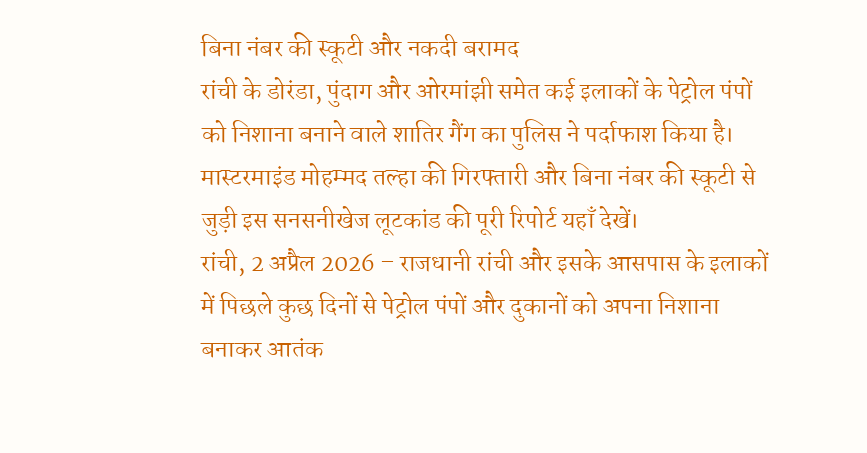बिना नंबर की स्कूटी और नकदी बरामद
रांची के डोरंडा, पुंदाग और ओरमांझी समेत कई इलाकों के पेट्रोल पंपों को निशाना बनाने वाले शातिर गैंग का पुलिस ने पर्दाफाश किया है। मास्टरमाइंड मोहम्मद तल्हा की गिरफ्तारी और बिना नंबर की स्कूटी से जुड़ी इस सनसनीखेज लूटकांड की पूरी रिपोर्ट यहाँ देखें।
रांची, 2 अप्रैल 2026 – राजधानी रांची और इसके आसपास के इलाकों में पिछले कुछ दिनों से पेट्रोल पंपों और दुकानों को अपना निशाना बनाकर आतंक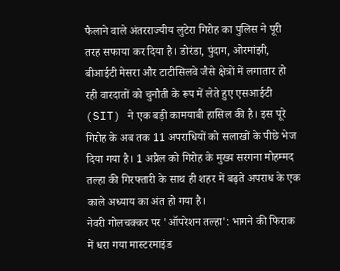फैलाने वाले अंतरराज्यीय लुटेरा गिरोह का पुलिस ने पूरी तरह सफाया कर दिया है। डोरंडा, पुंदाग, ओरमांझी, बीआईटी मेसरा और टाटीसिलवे जैसे क्षेत्रों में लगातार हो रही वारदातों को चुनौती के रूप में लेते हुए एसआईटी (SIT) ने एक बड़ी कामयाबी हासिल की है। इस पूरे गिरोह के अब तक 11 अपराधियों को सलाखों के पीछे भेज दिया गया है। 1 अप्रैल को गिरोह के मुख्य सरगना मोहम्मद तल्हा की गिरफ्तारी के साथ ही शहर में बढ़ते अपराध के एक काले अध्याय का अंत हो गया है।
नेवरी गोलचक्कर पर 'ऑपरेशन तल्हा': भागने की फिराक में धरा गया मास्टरमाइंड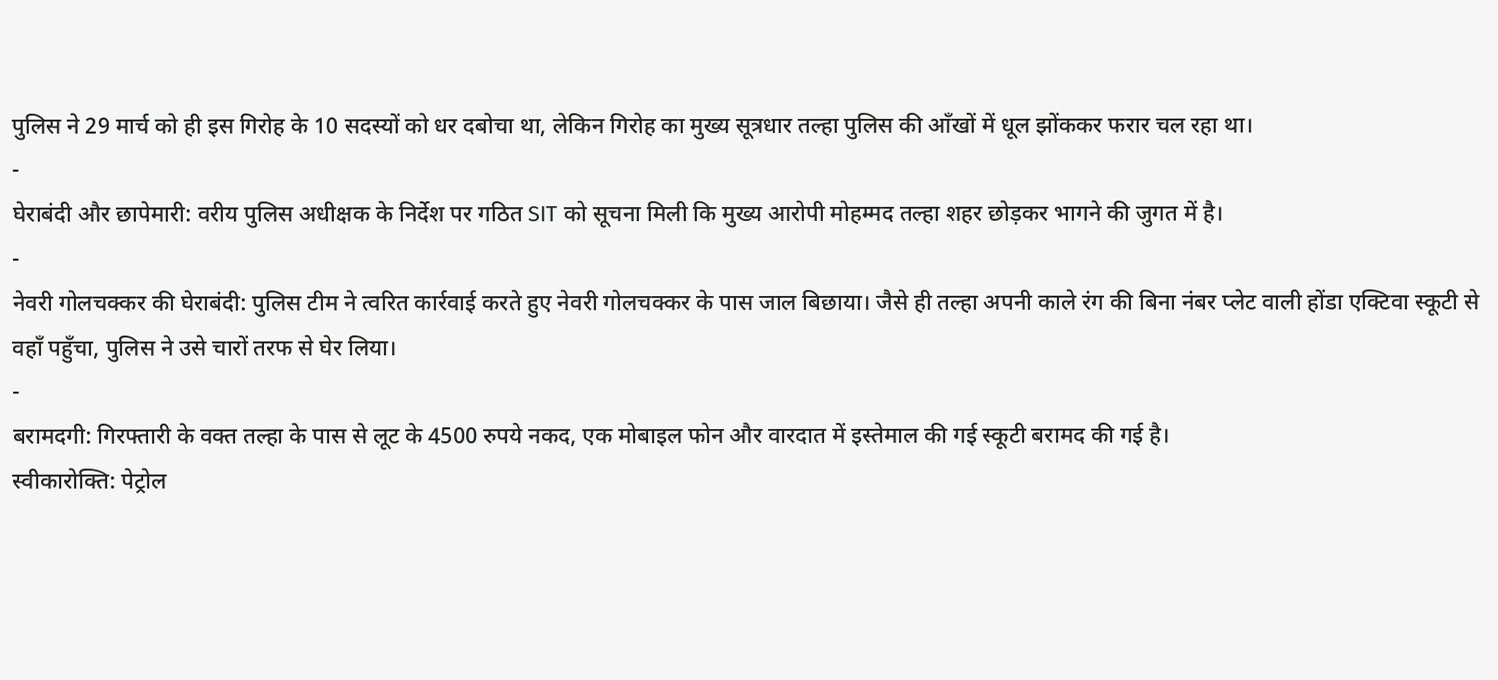पुलिस ने 29 मार्च को ही इस गिरोह के 10 सदस्यों को धर दबोचा था, लेकिन गिरोह का मुख्य सूत्रधार तल्हा पुलिस की आँखों में धूल झोंककर फरार चल रहा था।
-
घेराबंदी और छापेमारी: वरीय पुलिस अधीक्षक के निर्देश पर गठित SIT को सूचना मिली कि मुख्य आरोपी मोहम्मद तल्हा शहर छोड़कर भागने की जुगत में है।
-
नेवरी गोलचक्कर की घेराबंदी: पुलिस टीम ने त्वरित कार्रवाई करते हुए नेवरी गोलचक्कर के पास जाल बिछाया। जैसे ही तल्हा अपनी काले रंग की बिना नंबर प्लेट वाली होंडा एक्टिवा स्कूटी से वहाँ पहुँचा, पुलिस ने उसे चारों तरफ से घेर लिया।
-
बरामदगी: गिरफ्तारी के वक्त तल्हा के पास से लूट के 4500 रुपये नकद, एक मोबाइल फोन और वारदात में इस्तेमाल की गई स्कूटी बरामद की गई है।
स्वीकारोक्ति: पेट्रोल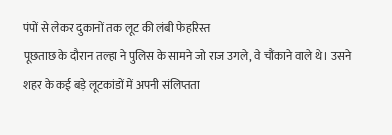पंपों से लेकर दुकानों तक लूट की लंबी फेहरिस्त
पूछताछ के दौरान तल्हा ने पुलिस के सामने जो राज उगले, वे चौंकाने वाले थे। उसने शहर के कई बड़े लूटकांडों में अपनी संलिप्तता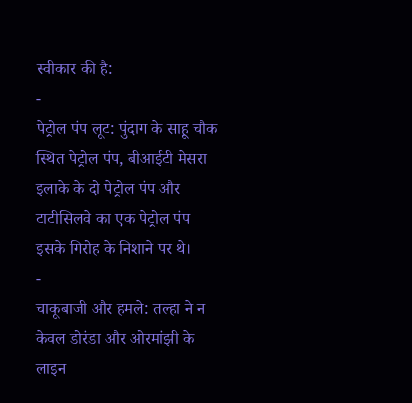स्वीकार की है:
-
पेट्रोल पंप लूट: पुंदाग के साहू चौक स्थित पेट्रोल पंप, बीआईटी मेसरा इलाके के दो पेट्रोल पंप और टाटीसिलवे का एक पेट्रोल पंप इसके गिरोह के निशाने पर थे।
-
चाकूबाजी और हमले: तल्हा ने न केवल डोरंडा और ओरमांझी के लाइन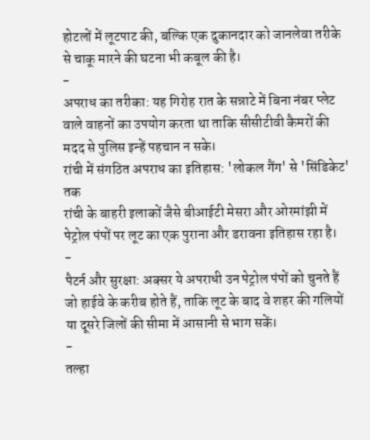होटलों में लूटपाट की, बल्कि एक दुकानदार को जानलेवा तरीके से चाकू मारने की घटना भी कबूल की है।
-
अपराध का तरीका: यह गिरोह रात के सन्नाटे में बिना नंबर प्लेट वाले वाहनों का उपयोग करता था ताकि सीसीटीवी कैमरों की मदद से पुलिस इन्हें पहचान न सके।
रांची में संगठित अपराध का इतिहास: 'लोकल गैंग' से 'सिंडिकेट' तक
रांची के बाहरी इलाकों जैसे बीआईटी मेसरा और ओरमांझी में पेट्रोल पंपों पर लूट का एक पुराना और डरावना इतिहास रहा है।
-
पैटर्न और सुरक्षा: अक्सर ये अपराधी उन पेट्रोल पंपों को चुनते हैं जो हाईवे के करीब होते हैं, ताकि लूट के बाद वे शहर की गलियों या दूसरे जिलों की सीमा में आसानी से भाग सकें।
-
तल्हा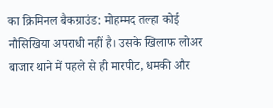का क्रिमिनल बैकग्राउंड: मोहम्मद तल्हा कोई नौसिखिया अपराधी नहीं है। उसके खिलाफ लोअर बाजार थाने में पहले से ही मारपीट, धमकी और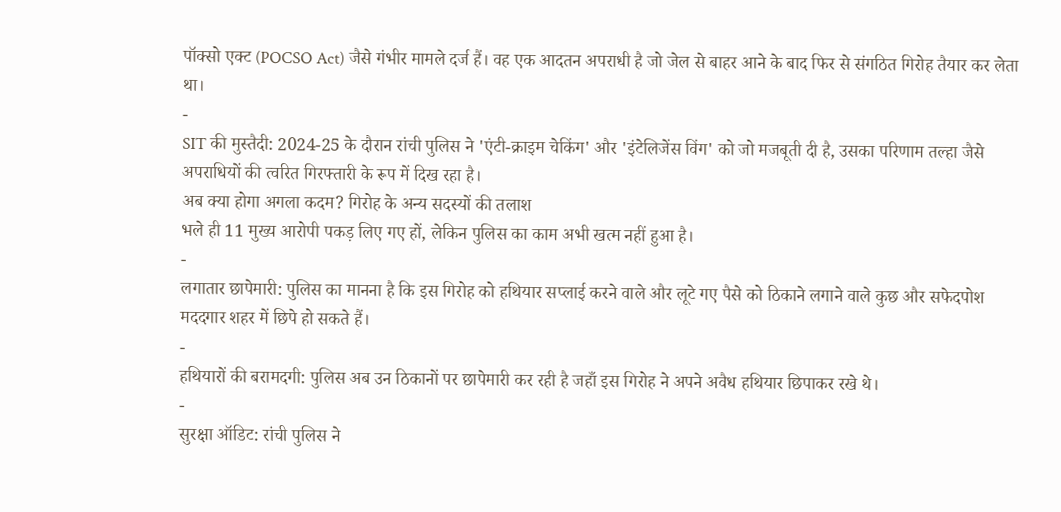पॉक्सो एक्ट (POCSO Act) जैसे गंभीर मामले दर्ज हैं। वह एक आदतन अपराधी है जो जेल से बाहर आने के बाद फिर से संगठित गिरोह तैयार कर लेता था।
-
SIT की मुस्तैदी: 2024-25 के दौरान रांची पुलिस ने 'एंटी-क्राइम चेकिंग' और 'इंटेलिजेंस विंग' को जो मजबूती दी है, उसका परिणाम तल्हा जैसे अपराधियों की त्वरित गिरफ्तारी के रूप में दिख रहा है।
अब क्या होगा अगला कदम? गिरोह के अन्य सदस्यों की तलाश
भले ही 11 मुख्य आरोपी पकड़ लिए गए हों, लेकिन पुलिस का काम अभी खत्म नहीं हुआ है।
-
लगातार छापेमारी: पुलिस का मानना है कि इस गिरोह को हथियार सप्लाई करने वाले और लूटे गए पैसे को ठिकाने लगाने वाले कुछ और सफेदपोश मददगार शहर में छिपे हो सकते हैं।
-
हथियारों की बरामदगी: पुलिस अब उन ठिकानों पर छापेमारी कर रही है जहाँ इस गिरोह ने अपने अवैध हथियार छिपाकर रखे थे।
-
सुरक्षा ऑडिट: रांची पुलिस ने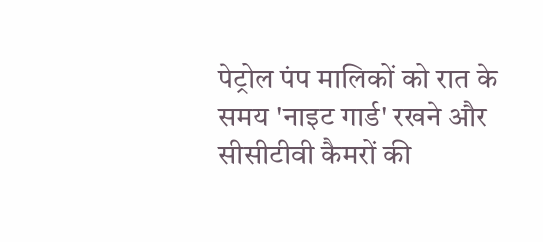पेट्रोल पंप मालिकों को रात के समय 'नाइट गार्ड' रखने और सीसीटीवी कैमरों की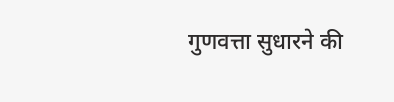गुणवत्ता सुधारने की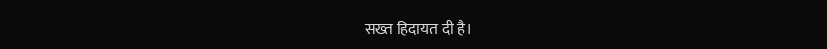सख्त हिदायत दी है।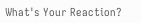What's Your Reaction?